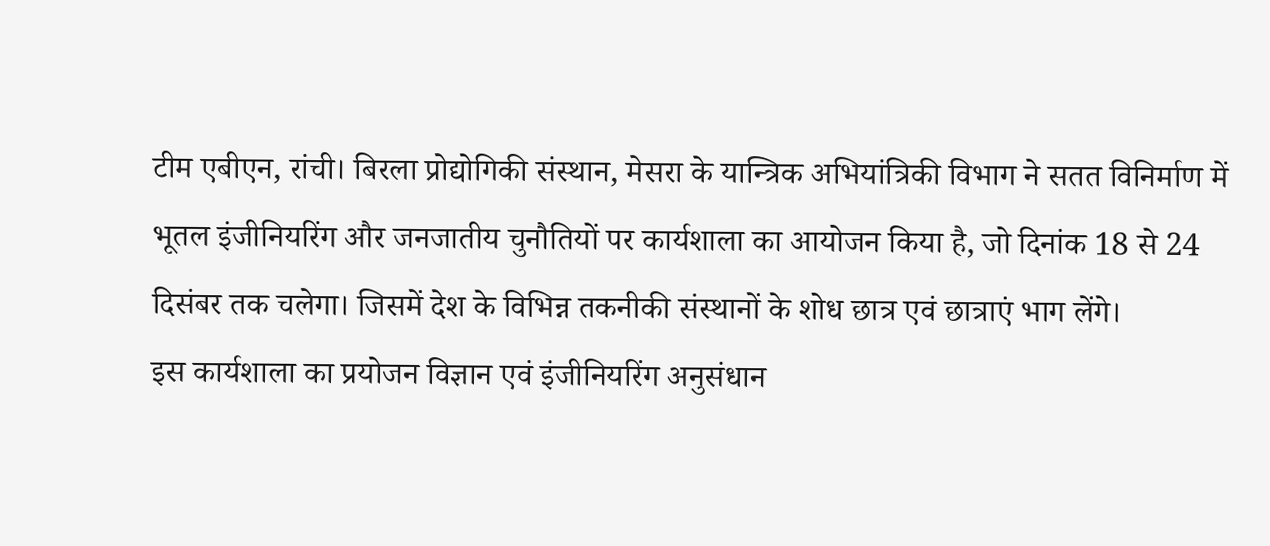टीम एबीएन, रांची। बिरला प्रोद्योगिकी संस्थान, मेसरा के यान्त्रिक अभियांत्रिकी विभाग ने सतत विनिर्माण में भूतल इंजीनियरिंग और जनजातीय चुनौतियों पर कार्यशाला का आयोजन किया है, जो दिनांक 18 से 24 दिसंबर तक चलेगा। जिसमें देश के विभिन्न तकनीकी संस्थानों के शोध छात्र एवं छात्राएं भाग लेंगे।
इस कार्यशाला का प्रयोजन विज्ञान एवं इंजीनियरिंग अनुसंधान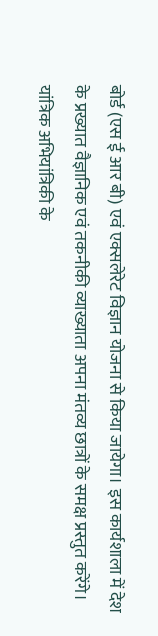बोर्ड (एस ई आर बी) एवं एक्सलेरेट विज्ञान योजना से किया जायेगा। इस कार्यशाला में देश के प्रख्यात वैज्ञानिक एवं तकनीकी व्याख्याता अपना मंतव्य छात्रों के समक्ष प्रस्तुत करेंगे।
यांत्रिक अभियांत्रिकी के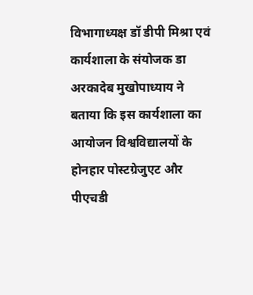विभागाध्यक्ष डॉ डीपी मिश्रा एवं कार्यशाला के संयोजक डा अरकादेब मुखोपाध्याय ने बताया कि इस कार्यशाला का आयोजन विश्वविद्यालयों के होनहार पोस्टग्रेजुएट और पीएचडी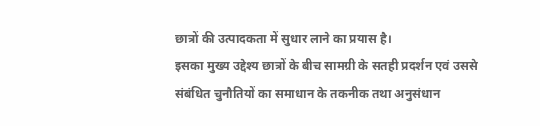छात्रों की उत्पादकता में सुधार लाने का प्रयास है।
इसका मुख्य उद्देश्य छात्रों के बीच सामग्री के सतही प्रदर्शन एवं उससे संबंधित चुनौतियों का समाधान के तकनीक तथा अनुसंधान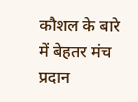कौशल के बारे में बेहतर मंच प्रदान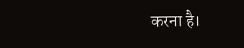करना है।